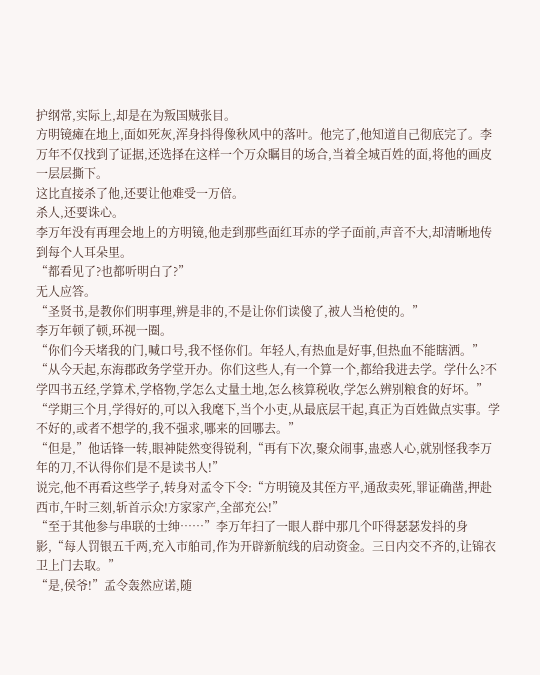护纲常,实际上,却是在为叛国贼张目。
方明镜瘫在地上,面如死灰,浑身抖得像秋风中的落叶。他完了,他知道自己彻底完了。李万年不仅找到了证据,还选择在这样一个万众瞩目的场合,当着全城百姓的面,将他的画皮一层层撕下。
这比直接杀了他,还要让他难受一万倍。
杀人,还要诛心。
李万年没有再理会地上的方明镜,他走到那些面红耳赤的学子面前,声音不大,却清晰地传到每个人耳朵里。
“都看见了?也都听明白了?”
无人应答。
“圣贤书,是教你们明事理,辨是非的,不是让你们读傻了,被人当枪使的。”
李万年顿了顿,环视一圈。
“你们今天堵我的门,喊口号,我不怪你们。年轻人,有热血是好事,但热血不能瞎洒。”
“从今天起,东海郡政务学堂开办。你们这些人,有一个算一个,都给我进去学。学什么?不学四书五经,学算术,学格物,学怎么丈量土地,怎么核算税收,学怎么辨别粮食的好坏。”
“学期三个月,学得好的,可以入我麾下,当个小吏,从最底层干起,真正为百姓做点实事。学不好的,或者不想学的,我不强求,哪来的回哪去。”
“但是,”他话锋一转,眼神陡然变得锐利,“再有下次,聚众闹事,蛊惑人心,就别怪我李万年的刀,不认得你们是不是读书人!”
说完,他不再看这些学子,转身对孟令下令:“方明镜及其侄方平,通敌卖死,罪证确凿,押赴西市,午时三刻,斩首示众!方家家产,全部充公!”
“至于其他参与串联的士绅……”李万年扫了一眼人群中那几个吓得瑟瑟发抖的身影,“每人罚银五千两,充入市舶司,作为开辟新航线的启动资金。三日内交不齐的,让锦衣卫上门去取。”
“是,侯爷!”孟令轰然应诺,随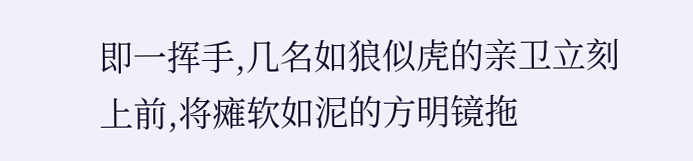即一挥手,几名如狼似虎的亲卫立刻上前,将瘫软如泥的方明镜拖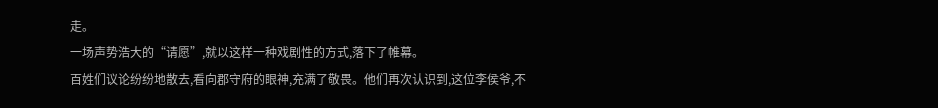走。
一场声势浩大的“请愿”,就以这样一种戏剧性的方式,落下了帷幕。
百姓们议论纷纷地散去,看向郡守府的眼神,充满了敬畏。他们再次认识到,这位李侯爷,不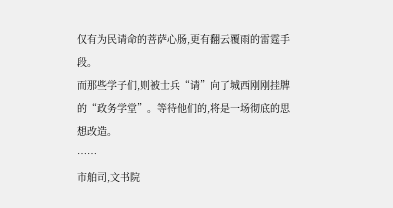仅有为民请命的菩萨心肠,更有翻云覆雨的雷霆手段。
而那些学子们,则被士兵“请”向了城西刚刚挂牌的“政务学堂”。等待他们的,将是一场彻底的思想改造。
……
市舶司,文书院